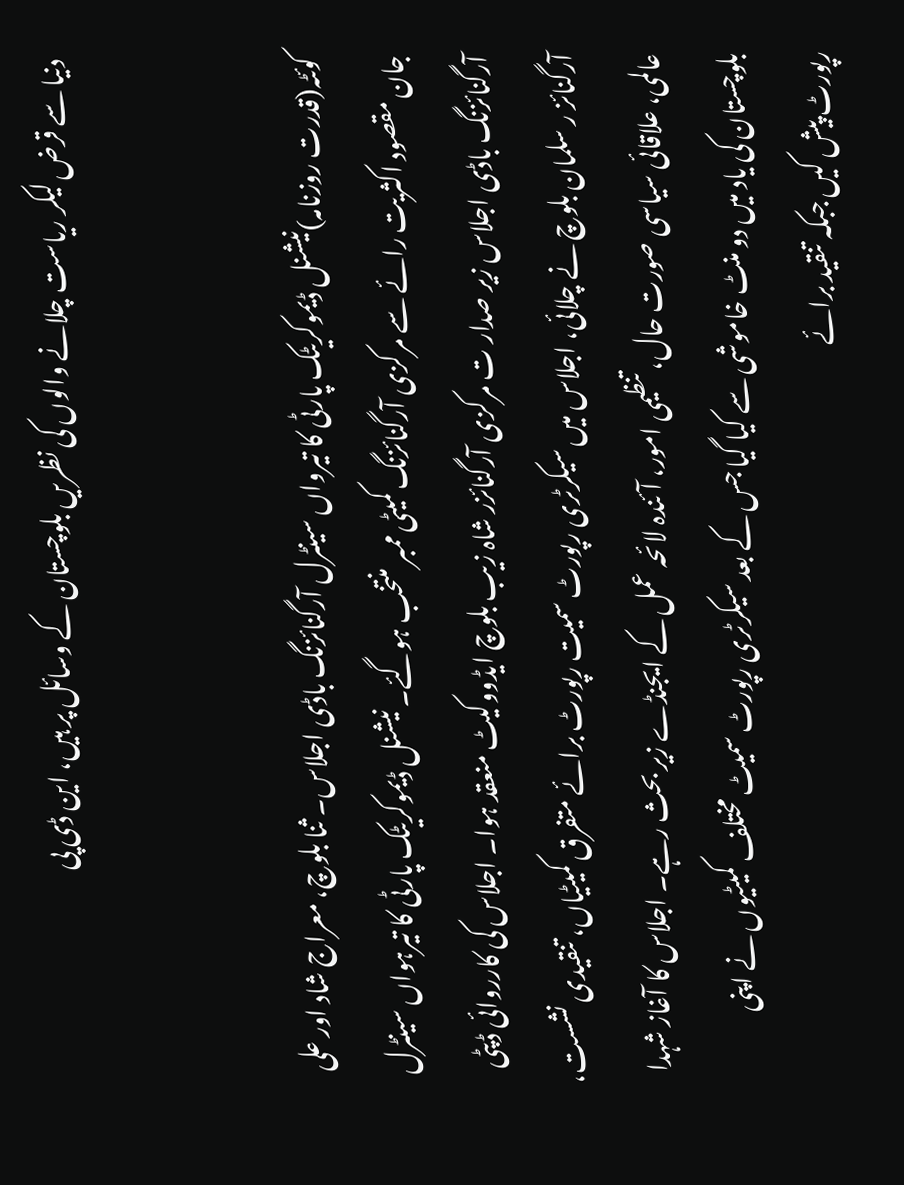دنیا سے قرض لیکر ریاست چلانے والوں کی نظریں بلوچستان کے وسائل پر ہیں، این ڈی پی


کوئٹہ(قدرت روزنامہ)نیشنل ڈیموکریٹک پارٹی کا تیرواں سینٹرل آرگنائزنگ باڈی اجلاس۔ ثنا بلوچ، معراج شاد اور علی جان مقصود اکثریت رائے سے مرکزی آرگنائزنگ کمیٹی ممبر منتخب ہوگئے۔ نیشنل ڈیموکریٹک پارٹی کا تیرہواں سینٹرل آرگنائزنگ باڈی اجلاس زیر صدار ت مرکزی آرگنائزر شاہ زیب بلوچ ایڈووکیٹ منعقد ہوا۔ اجلاس کی کارروائی ڈپٹی آرگنائز ر سلمان بلوچ نے چلائی، اجلاس میں سیکرٹری رپورٹ سمیت رپورٹ برائے متفرق کمیٹیاں، تنقیدی نشست، عالمی، علاقائی سیاسی صورت حال، تنظیمی امور، آئندہ لائحہ عمل کے ایجنڈے زیر بحث رہے۔ اجلاس کا آغاز شہدا بلوچستان کی یاد میں دو منٹ خاموشی سے کیا گیا جس کے بعد سیکرٹری رپورٹ سمیٹ مختلف کمیٹیوں نے اپنی رپورٹ پیش کیں جبکہ تنقید برائے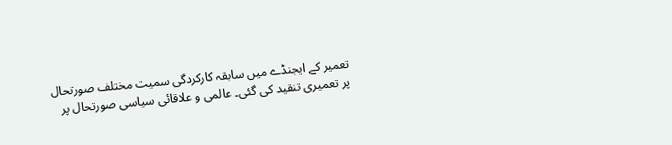تعمیر کے ایجنڈے میں سابقہ کارکردگی سمیت مختلف صورتحال پر تعمیری تنقید کی گئی۔ عالمی و علاقائی سیاسی صورتحال پر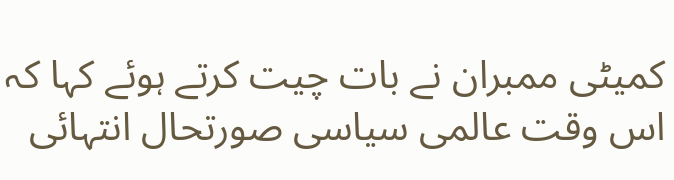کمیٹی ممبران نے بات چیت کرتے ہوئے کہا کہ اس وقت عالمی سیاسی صورتحال انتہائی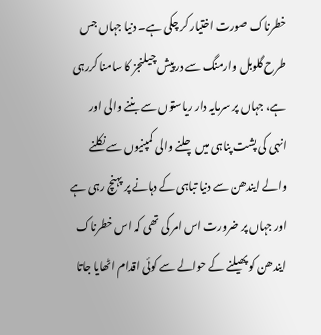خطرناک صورت اختیار کر چکی ہے۔ دنیا جہاں جس طرح گلوبل وارمنگ سے درپیش چیلنجز کا سامنا کررہی ہے، جہاں پر سرمایہ دار ریاستوں سے بننے والی اور انہی کی پشت پناہی میں چلنے والی کمپنیوں سے نکلنے والے ایندھن سے دنیا تباہی کے دہانے پر پہنچ رہی ہے اور جہاں پر ضرورت اس امر کی تھی کہ اس خطرناک ایندھن کو پھیلنے کے حوالے سے کوئی اقدام اٹھایا جاتا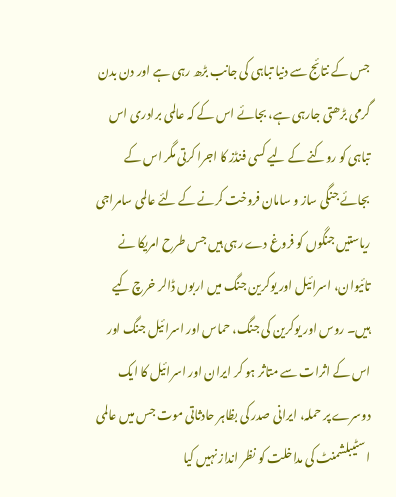جس کے نتائج سے دنیا تباہی کی جانب بڑھ رہی ہے اور دن بدن گرمی بڑھتی جارہی ہے، بجائے اس کے کہ عالمی برادری اس تباہی کو روکنے کے لیے کسی فنڈز کا اجرا کرتی مگر اس کے بجائے جنگی ساز و سامان فروخت کرنے کے لئے عالمی سامراجی ریاستیں جنگوں کو فروغ دے رہی ہیں جس طرح امریکا نے تائیوان، اسرائیل اور یوکرین جنگ میں اربوں ڈالر خرچ کیے ہیں۔ روس اور یوکرین کی جنگ، حماس اور اسرائیل جنگ اور اس کے اثرات سے متاثر ہو کر ایران اور اسرائیل کا ایک دوسرے پر حملہ، ایرانی صدر کی بظاہر حادثاتی موت جس میں عالمی اسٹیبلشمنٹ کی مداخلت کو نظر انداز نہیں کیا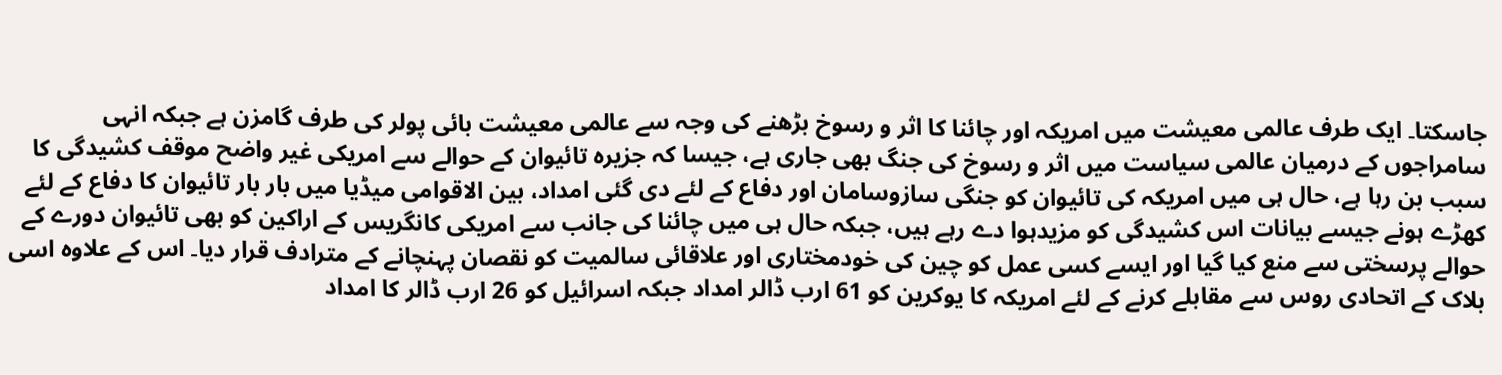جاسکتا۔ ایک طرف عالمی معیشت میں امریکہ اور چائنا کا اثر و رسوخ بڑھنے کی وجہ سے عالمی معیشت بائی پولر کی طرف گامزن ہے جبکہ انہی سامراجوں کے درمیان عالمی سیاست میں اثر و رسوخ کی جنگ بھی جاری ہے، جیسا کہ جزیرہ تائیوان کے حوالے سے امریکی غیر واضح موقف کشیدگی کا سبب بن رہا ہے، حال ہی میں امریکہ کی تائیوان کو جنگی سازوسامان اور دفاع کے لئے دی گئی امداد، بین الاقوامی میڈیا میں بار بار تائیوان کا دفاع کے لئے کھڑے ہونے جیسے بیانات اس کشیدگی کو مزیدہوا دے رہے ہیں، جبکہ حال ہی میں چائنا کی جانب سے امریکی کانگریس کے اراکین کو بھی تائیوان دورے کے حوالے پرسختی سے منع کیا گیا اور ایسے کسی عمل کو چین کی خودمختاری اور علاقائی سالمیت کو نقصان پہنچانے کے مترادف قرار دیا۔ اس کے علاوہ اسی بلاک کے اتحادی روس سے مقابلے کرنے کے لئے امریکہ کا یوکرین کو 61 ارب ڈالر امداد جبکہ اسرائیل کو 26 ارب ڈالر کا امداد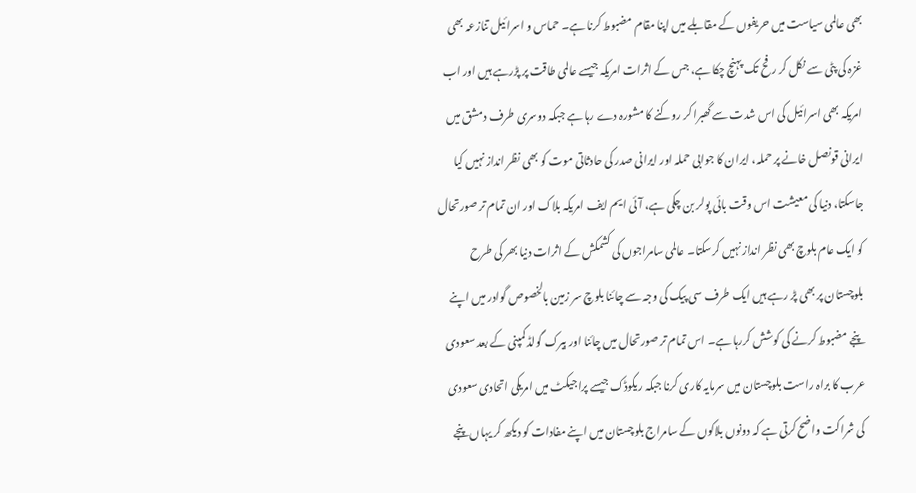بھی عالمی سیاست میں حریفوں کے مقابلے میں اپنا مقام مضبوط کرنا ہے۔ حماس و اسرائیل تنازعہ بھی غزہ کی پٹی سے نکل کر رفح تک پہنچ چکا ہے، جس کے اثرات امریکہ جیسے عالمی طاقت پر پڑرہے ہیں اور اب امریکہ بھی اسرائیل کی اس شدت سے گھبرا کر روکنے کا مشورہ دے رہا ہے جبکہ دوسری طرف دمشق میں ایرانی قونصل خانے پر حملہ، ایران کا جوابی حملہ اور ایرانی صدر کی حادثاتی موت کو بھی نظر انداز نہیں کیا جاسکتا، دنیا کی معیشت اس وقت بائی پولر بن چکی ہے، آئی ایم ایف امریکہ بلاک اور ان تمام تر صورتحال کو ایک عام بلوچ بھی نظر انداز نہیں کرسکتا۔ عالمی سامراجوں کی کشمکش کے اثرات دنیا بھر کی طرح بلوچستان پر بھی پڑ رہے ہیں ایک طرف سی پیک کی وجہ سے چائنا بلوچ سر زمین بالخصوص گوادر میں اپنے پنجے مضبوط کرنے کی کوشش کررہا ہے۔ اس تمام تر صورتحال میں چائنا اور بیرک گولڈ کمپنی کے بعد سعودی عرب کا براہ راست بلوچستان میں سرمایہ کاری کرنا جبکہ ریکوڈک جیسے پراجیکٹ میں امریکی اتحادی سعودی کی شراکت واضح کرتی ہے کہ دونوں بلاکوں کے سامراج بلوچستان میں اپنے مفادات کو دیکھ کر یہاں پنجے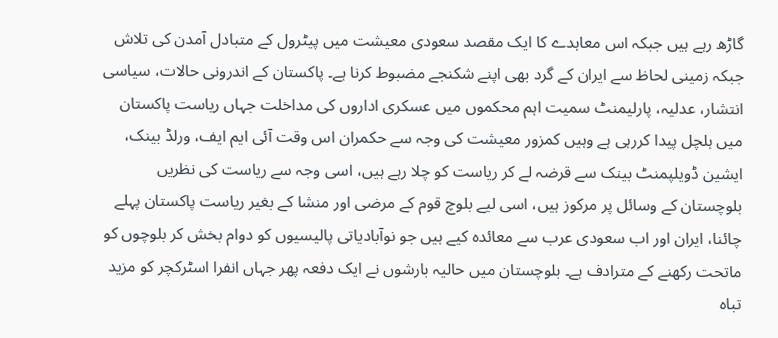گاڑھ رہے ہیں جبکہ اس معاہدے کا ایک مقصد سعودی معیشت میں پیٹرول کے متبادل آمدن کی تلاش جبکہ زمینی لحاظ سے ایران کے گرد بھی اپنے شکنجے مضبوط کرنا ہے۔ پاکستان کے اندرونی حالات، سیاسی انتشار، عدلیہ، پارلیمنٹ سمیت اہم محکموں میں عسکری اداروں کی مداخلت جہاں ریاست پاکستان میں ہلچل پیدا کررہی ہے وہیں کمزور معیشت کی وجہ سے حکمران اس وقت آئی ایم ایف، ورلڈ بینک، ایشین ڈویلپمنٹ بینک سے قرضہ لے کر ریاست کو چلا رہے ہیں، اسی وجہ سے ریاست کی نظریں بلوچستان کے وسائل پر مرکوز ہیں، اسی لیے بلوچ قوم کے مرضی اور منشا کے بغیر ریاست پاکستان پہلے چائنا، ایران اور اب سعودی عرب سے معائدہ کیے ہیں جو نوآبادیاتی پالیسیوں کو دوام بخش کر بلوچوں کو ماتحت رکھنے کے مترادف ہے۔ بلوچستان میں حالیہ بارشوں نے ایک دفعہ پھر جہاں انفرا اسٹرکچر کو مزید تباہ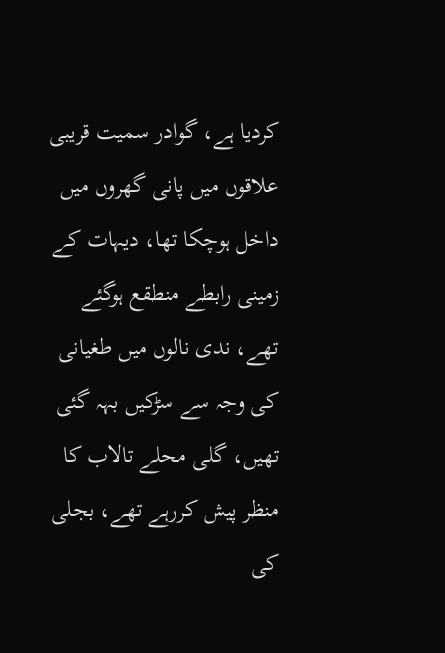کردیا ہے، گوادر سمیت قریبی علاقوں میں پانی گھروں میں داخل ہوچکا تھا، دیہات کے زمینی رابطے منطقع ہوگئے تھے، ندی نالوں میں طغیانی کی وجہ سے سڑکیں بہہ گئی تھیں، گلی محلے تالاب کا منظر پیش کررہے تھے، بجلی کی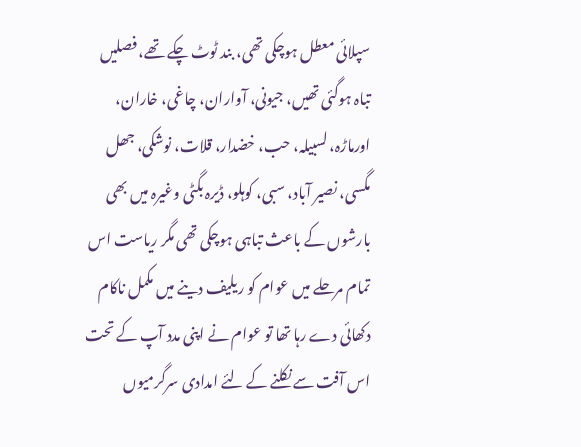سپلائی معطل ہوچکی تھی، بند ٹوٹ چکے تھے، فصلیں تباہ ہوگئی تھیں، جیونی، آواران، چاغی، خاران، اورماڑہ، لسبیلہ، حب، خضدار، قلات، نوشکی، جھل مگسی، نصیر آباد، سبی، کوہلو، ڈیرہ بگٹی وغیرہ میں بھی بارشوں کے باعث تباہی ہوچکی تھی مگر ریاست اس تمام مرحلے میں عوام کو ریلیف دینے میں مکمل ناکام دکھائی دے رہا تھا تو عوام نے اپنی مدد آپ کے تحت اس آفت سے نکلنے کے لئے امدادی سرگرمیوں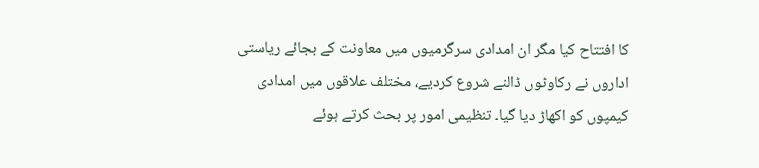کا افتتاح کیا مگر ان امدادی سرگرمیوں میں معاونت کے بجائے ریاستی اداروں نے رکاوٹوں ڈالنے شروع کردیے، مختلف علاقوں میں امدادی کیمپوں کو اکھاڑ دیا گیا۔ تنظیمی امور پر بحث کرتے ہوئے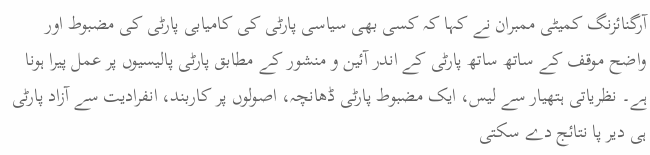آرگنائزنگ کمیٹی ممبران نے کہا کہ کسی بھی سیاسی پارٹی کی کامیابی پارٹی کی مضبوط اور واضح موقف کے ساتھ ساتھ پارٹی کے اندر آئین و منشور کے مطابق پارٹی پالیسیوں پر عمل پیرا ہونا ہے۔ نظریاتی ہتھیار سے لیس، ایک مضبوط پارٹی ڈھانچہ، اصولوں پر کاربند، انفرادیت سے آزاد پارٹی ہی دیر پا نتائج دے سکتی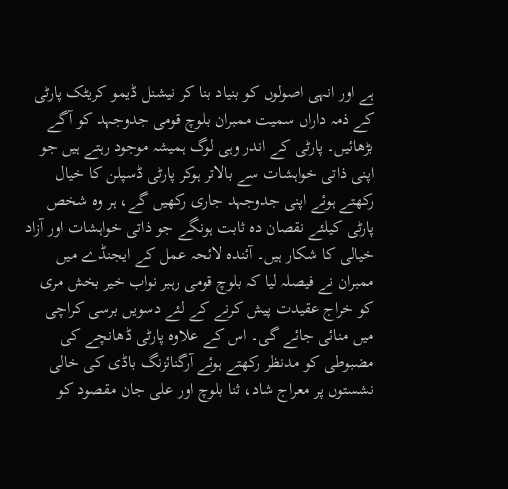ہے اور انہی اصولوں کو بنیاد بنا کر نیشنل ڈیمو کریٹک پارٹی کے ذمہ داراں سمیت ممبران بلوچ قومی جدوجہد کو آگے بڑھائیں۔ پارٹی کے اندر وہی لوگ ہمیشہ موجود رہتے ہیں جو اپنی ذاتی خواہشات سے بالاتر ہوکر پارٹی ڈسپلن کا خیال رکھتے ہوئے اپنی جدوجہد جاری رکھیں گے، ہر وہ شخص پارٹی کیلئے نقصان دہ ثابت ہونگے جو ذاتی خواہشات اور آزاد خیالی کا شکار ہیں۔ آئندہ لائحہ عمل کے ایجنڈے میں ممبران نے فیصلہ لیا کہ بلوچ قومی رہبر نواب خیر بخش مری کو خراج عقیدت پیش کرنے کے لئے دسویں برسی کراچی میں منائی جائے گی۔ اس کے علاوہ پارٹی ڈھانچے کی مضبوطی کو مدنظر رکھتے ہوئے آرگنائزنگ باڈی کی خالی نشستوں پر معراج شاد، ثنا بلوچ اور علی جان مقصود کو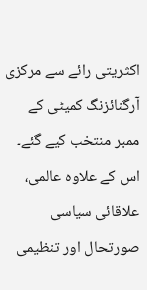اکثریتی رائے سے مرکزی آرگنائزنگ کمیٹی کے ممبر منتخب کیے گئے۔ اس کے علاوہ عالمی، علاقائی سیاسی صورتحال اور تنظیمی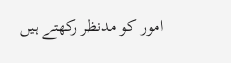امور کو مدنظر رکھتے ہیں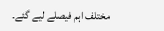مختلف اہم فیصلے لیے گئے۔